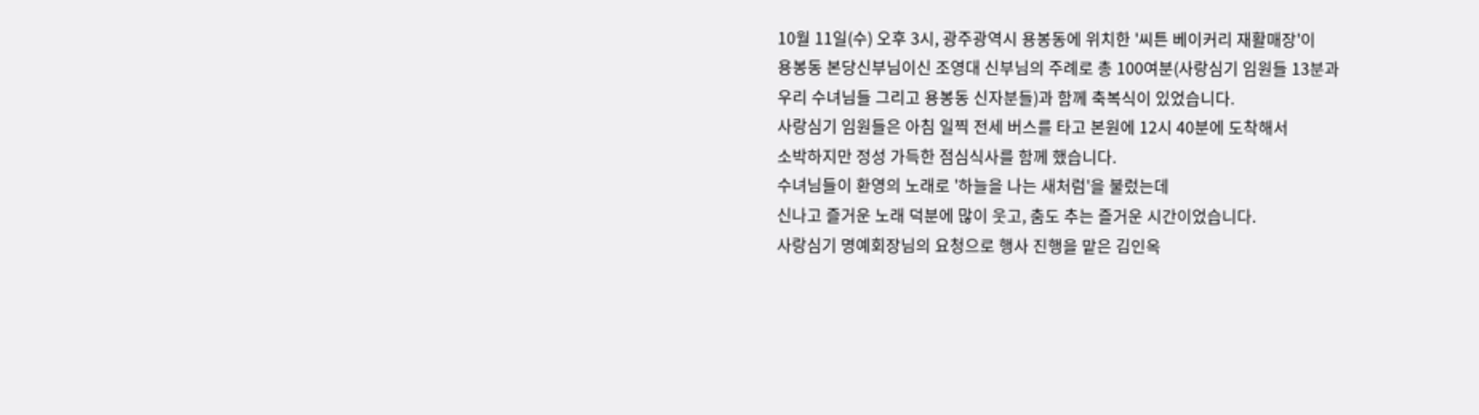10월 11일(수) 오후 3시, 광주광역시 용봉동에 위치한 '씨튼 베이커리 재활매장'이
용봉동 본당신부님이신 조영대 신부님의 주례로 총 100여분(사랑심기 임원들 13분과
우리 수녀님들 그리고 용봉동 신자분들)과 함께 축복식이 있었습니다.
사랑심기 임원들은 아침 일찍 전세 버스를 타고 본원에 12시 40분에 도착해서
소박하지만 정성 가득한 점심식사를 함께 했습니다.
수녀님들이 환영의 노래로 '하늘을 나는 새처럼'을 불렀는데
신나고 즐거운 노래 덕분에 많이 웃고, 춤도 추는 즐거운 시간이었습니다.
사랑심기 명예회장님의 요청으로 행사 진행을 맡은 김인옥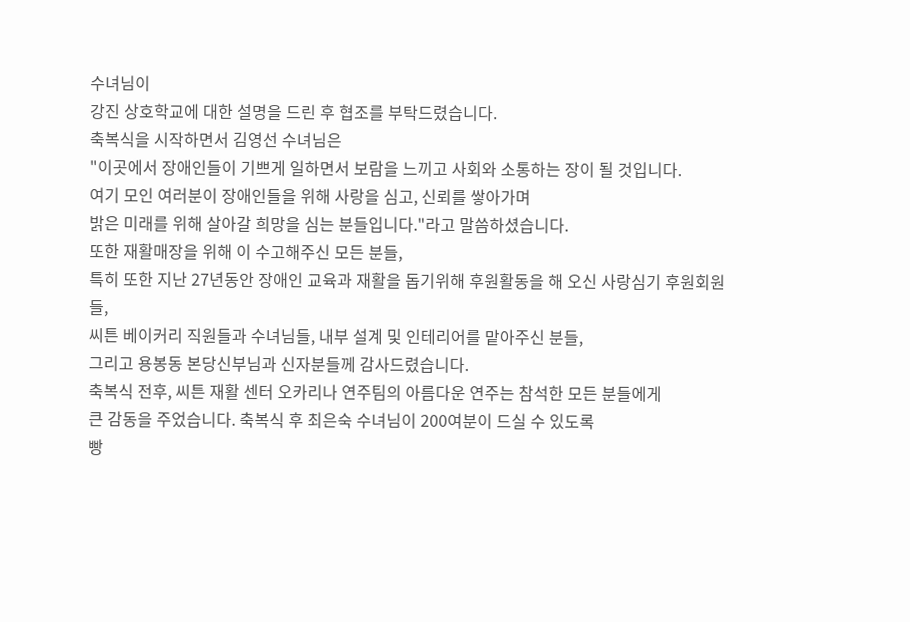수녀님이
강진 상호학교에 대한 설명을 드린 후 협조를 부탁드렸습니다.
축복식을 시작하면서 김영선 수녀님은
"이곳에서 장애인들이 기쁘게 일하면서 보람을 느끼고 사회와 소통하는 장이 될 것입니다.
여기 모인 여러분이 장애인들을 위해 사랑을 심고, 신뢰를 쌓아가며
밝은 미래를 위해 살아갈 희망을 심는 분들입니다."라고 말씀하셨습니다.
또한 재활매장을 위해 이 수고해주신 모든 분들,
특히 또한 지난 27년동안 장애인 교육과 재활을 돕기위해 후원활동을 해 오신 사랑심기 후원회원들,
씨튼 베이커리 직원들과 수녀님들, 내부 설계 및 인테리어를 맡아주신 분들,
그리고 용봉동 본당신부님과 신자분들께 감사드렸습니다.
축복식 전후, 씨튼 재활 센터 오카리나 연주팀의 아름다운 연주는 참석한 모든 분들에게
큰 감동을 주었습니다. 축복식 후 최은숙 수녀님이 200여분이 드실 수 있도록
빵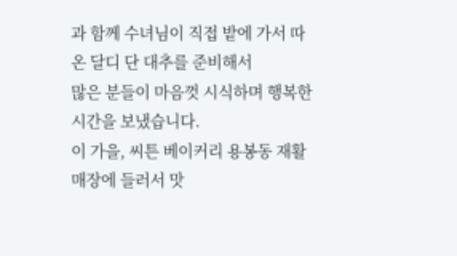과 함께 수녀님이 직접 밭에 가서 따온 달디 단 대추를 준비해서
많은 분들이 마음껏 시식하며 행복한 시간을 보냈습니다.
이 가을, 씨튼 베이커리 용봉동 재활매장에 들러서 맛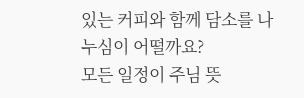있는 커피와 함께 담소를 나누심이 어떨까요?
모든 일정이 주님 뜻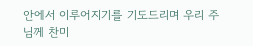안에서 이루어지기를 기도드리며 우리 주님께 찬미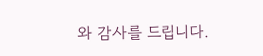와 감사를 드립니다.